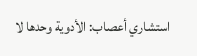استشاري أعصاب: الأدوية وحدها لا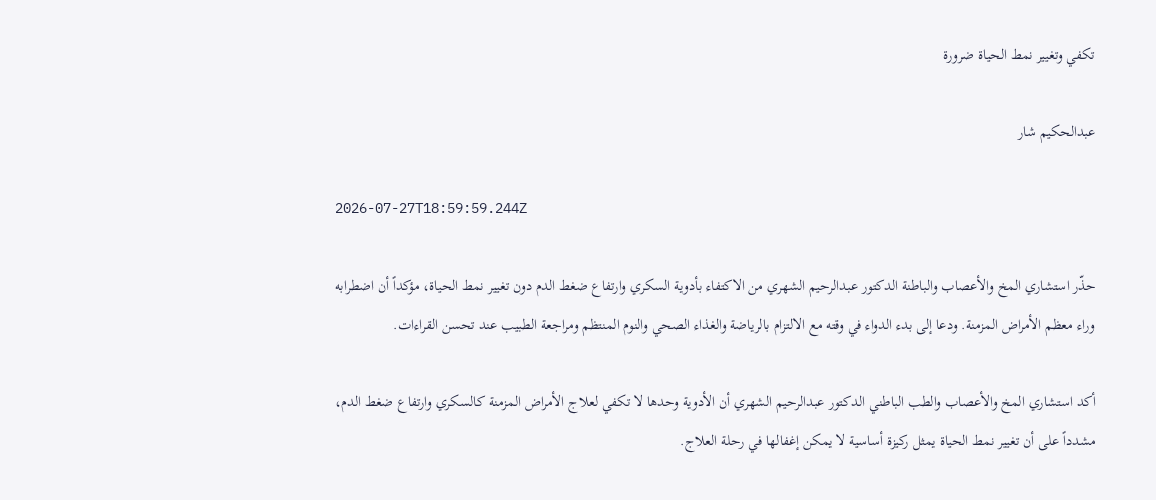تكفي وتغيير نمط الحياة ضرورة

عبدالحكيم شار

2026-07-27T18:59:59.244Z

حذّر استشاري المخ والأعصاب والباطنة الدكتور عبدالرحيم الشهري من الاكتفاء بأدوية السكري وارتفاع ضغط الدم دون تغيير نمط الحياة، مؤكداً أن اضطرابه وراء معظم الأمراض المزمنة. ودعا إلى بدء الدواء في وقته مع الالتزام بالرياضة والغذاء الصحي والنوم المنتظم ومراجعة الطبيب عند تحسن القراءات.

أكد استشاري المخ والأعصاب والطب الباطني الدكتور عبدالرحيم الشهري أن الأدوية وحدها لا تكفي لعلاج الأمراض المزمنة كالسكري وارتفاع ضغط الدم، مشدداً على أن تغيير نمط الحياة يمثل ركيزة أساسية لا يمكن إغفالها في رحلة العلاج.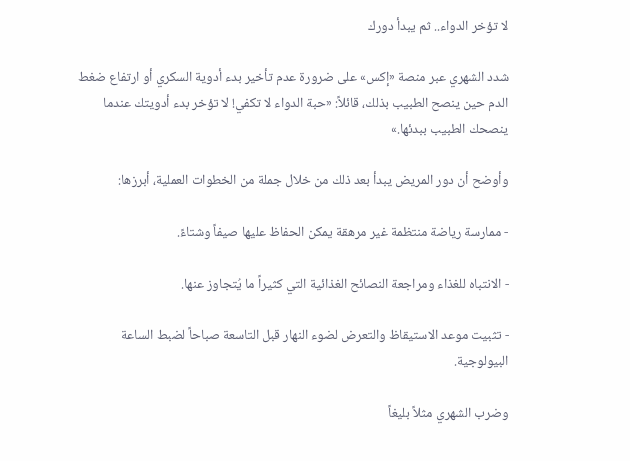لا تؤخر الدواء.. ثم يبدأ دورك

شدد الشهري عبر منصة «إكس» على ضرورة عدم تأخير بدء أدوية السكري أو ارتفاع ضغط الدم حين ينصح الطبيب بذلك، قائلاً: «حبة الدواء لا تكفي! لا تؤخر بدء أدويتك عندما ينصحك الطبيب ببدئها.»

وأوضح أن دور المريض يبدأ بعد ذلك من خلال جملة من الخطوات العملية، أبرزها:

- ممارسة رياضة منتظمة غير مرهقة يمكن الحفاظ عليها صيفاً وشتاءً.

- الانتباه للغذاء ومراجعة النصائح الغذائية التي كثيراً ما يُتجاوز عنها.

- تثبيت موعد الاستيقاظ والتعرض لضوء النهار قبل التاسعة صباحاً لضبط الساعة البيولوجية.

وضرب الشهري مثلاً بليغاً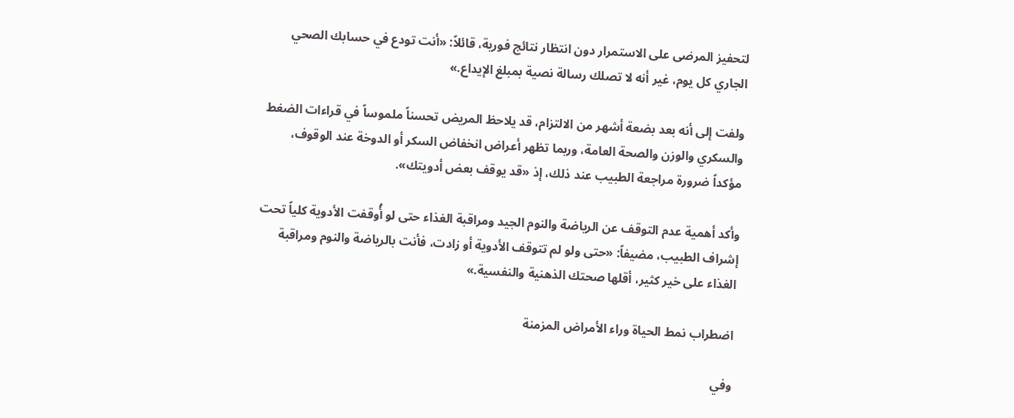لتحفيز المرضى على الاستمرار دون انتظار نتائج فورية، قائلاً: «أنت تودع في حسابك الصحي الجاري كل يوم، غير أنه لا تصلك رسالة نصية بمبلغ الإيداع.»

ولفت إلى أنه بعد بضعة أشهر من الالتزام، قد يلاحظ المريض تحسناً ملموساً في قراءات الضغط والسكري والوزن والصحة العامة، وربما تظهر أعراض انخفاض السكر أو الدوخة عند الوقوف، مؤكداً ضرورة مراجعة الطبيب عند ذلك، إذ «قد يوقف بعض أدويتك».

وأكد أهمية عدم التوقف عن الرياضة والنوم الجيد ومراقبة الغذاء حتى لو أُوقفت الأدوية كلياً تحت إشراف الطبيب، مضيفاً: «حتى ولو لم تتوقف الأدوية أو زادت، فأنت بالرياضة والنوم ومراقبة الغذاء على خير كثير، أقلها صحتك الذهنية والنفسية.»

اضطراب نمط الحياة وراء الأمراض المزمنة

وفي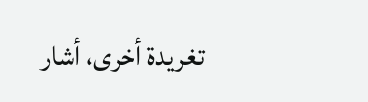تغريدة أخرى، أشار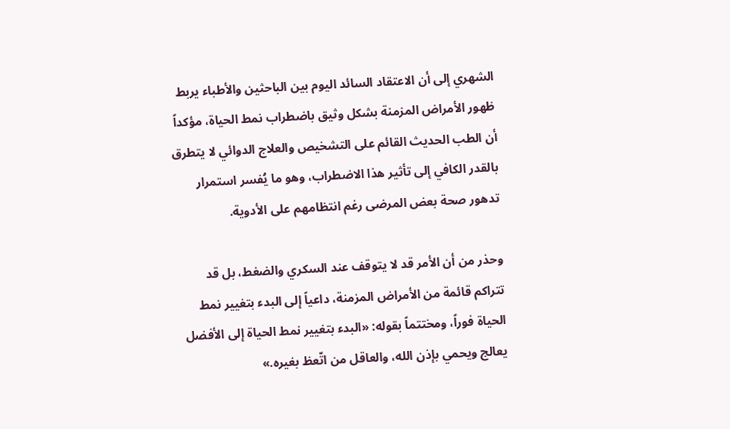الشهري إلى أن الاعتقاد السائد اليوم بين الباحثين والأطباء يربط ظهور الأمراض المزمنة بشكل وثيق باضطراب نمط الحياة، مؤكداً أن الطب الحديث القائم على التشخيص والعلاج الدوائي لا يتطرق بالقدر الكافي إلى تأثير هذا الاضطراب، وهو ما يُفسر استمرار تدهور صحة بعض المرضى رغم انتظامهم على الأدوية.

وحذر من أن الأمر قد لا يتوقف عند السكري والضغط، بل قد تتراكم قائمة من الأمراض المزمنة، داعياً إلى البدء بتغيير نمط الحياة فوراً، ومختتماً بقوله: «البدء بتغيير نمط الحياة إلى الأفضل يعالج ويحمي بإذن الله، والعاقل من اتّعظ بغيره.»